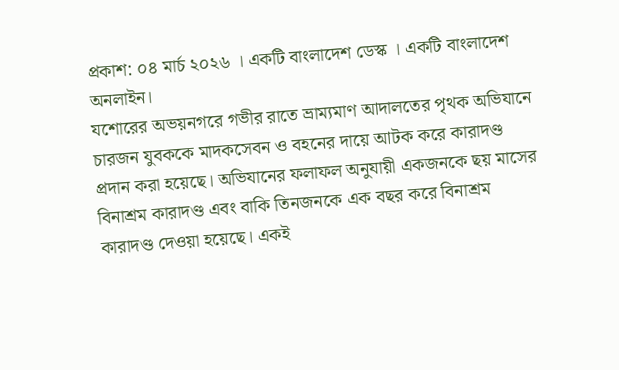প্রকাশ: ০৪ মার্চ ২০২৬ । একটি বাংলাদেশ ডেস্ক । একটি বাংলাদেশ অনলাইন।
যশোরের অভয়নগরে গভীর রাতে ভ্রাম্যমাণ আদালতের পৃথক অভিযানে চারজন যুবককে মাদকসেবন ও বহনের দায়ে আটক করে কারাদণ্ড প্রদান করা হয়েছে। অভিযানের ফলাফল অনুযায়ী একজনকে ছয় মাসের বিনাশ্রম কারাদণ্ড এবং বাকি তিনজনকে এক বছর করে বিনাশ্রম কারাদণ্ড দেওয়া হয়েছে। একই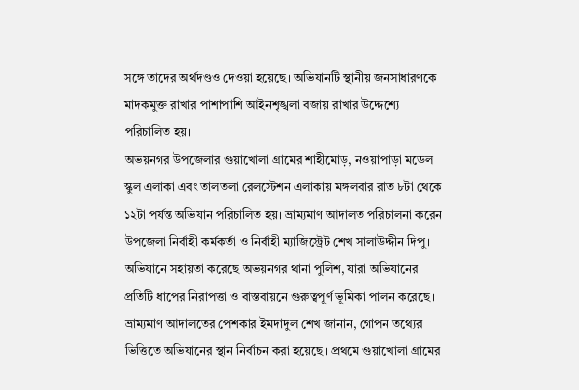সঙ্গে তাদের অর্থদণ্ডও দেওয়া হয়েছে। অভিযানটি স্থানীয় জনসাধারণকে মাদকমুক্ত রাখার পাশাপাশি আইনশৃঙ্খলা বজায় রাখার উদ্দেশ্যে পরিচালিত হয়।
অভয়নগর উপজেলার গুয়াখোলা গ্রামের শাহীমোড়, নওয়াপাড়া মডেল স্কুল এলাকা এবং তালতলা রেলস্টেশন এলাকায় মঙ্গলবার রাত ৮টা থেকে ১২টা পর্যন্ত অভিযান পরিচালিত হয়। ভ্রাম্যমাণ আদালত পরিচালনা করেন উপজেলা নির্বাহী কর্মকর্তা ও নির্বাহী ম্যাজিস্ট্রেট শেখ সালাউদ্দীন দিপু। অভিযানে সহায়তা করেছে অভয়নগর থানা পুলিশ, যারা অভিযানের প্রতিটি ধাপের নিরাপত্তা ও বাস্তবায়নে গুরুত্বপূর্ণ ভূমিকা পালন করেছে।
ভ্রাম্যমাণ আদালতের পেশকার ইমদাদুল শেখ জানান, গোপন তথ্যের ভিত্তিতে অভিযানের স্থান নির্বাচন করা হয়েছে। প্রথমে গুয়াখোলা গ্রামের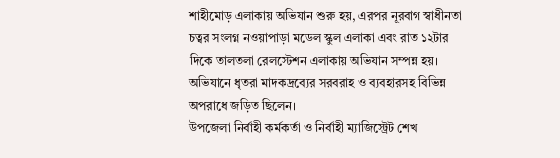শাহীমোড় এলাকায় অভিযান শুরু হয়, এরপর নূরবাগ স্বাধীনতা চত্বর সংলগ্ন নওয়াপাড়া মডেল স্কুল এলাকা এবং রাত ১২টার দিকে তালতলা রেলস্টেশন এলাকায় অভিযান সম্পন্ন হয়। অভিযানে ধৃতরা মাদকদ্রব্যের সরবরাহ ও ব্যবহারসহ বিভিন্ন অপরাধে জড়িত ছিলেন।
উপজেলা নির্বাহী কর্মকর্তা ও নির্বাহী ম্যাজিস্ট্রেট শেখ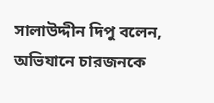সালাউদ্দীন দিপু বলেন, অভিযানে চারজনকে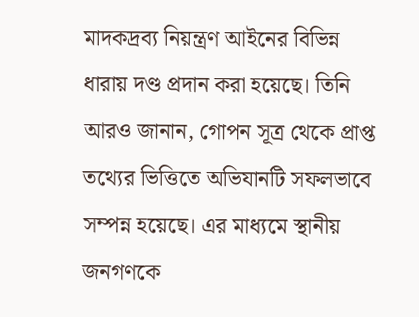মাদকদ্রব্য নিয়ন্ত্রণ আইনের বিভিন্ন ধারায় দণ্ড প্রদান করা হয়েছে। তিনি আরও জানান, গোপন সূত্র থেকে প্রাপ্ত তথ্যের ভিত্তিতে অভিযানটি সফলভাবে সম্পন্ন হয়েছে। এর মাধ্যমে স্থানীয় জনগণকে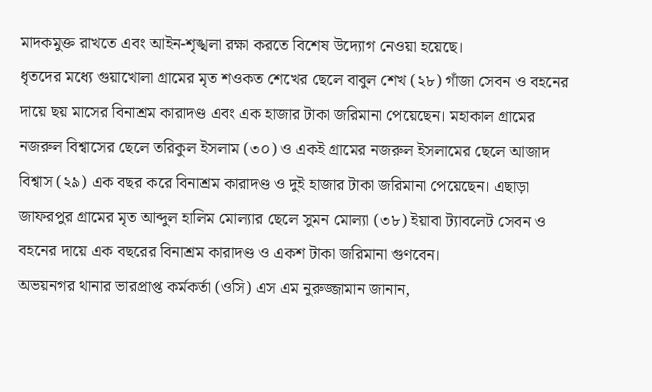মাদকমুক্ত রাখতে এবং আইন-শৃঙ্খলা রক্ষা করতে বিশেষ উদ্যোগ নেওয়া হয়েছে।
ধৃতদের মধ্যে গুয়াখোলা গ্রামের মৃত শওকত শেখের ছেলে বাবুল শেখ (২৮) গাঁজা সেবন ও বহনের দায়ে ছয় মাসের বিনাশ্রম কারাদণ্ড এবং এক হাজার টাকা জরিমানা পেয়েছেন। মহাকাল গ্রামের নজরুল বিশ্বাসের ছেলে তরিকুল ইসলাম (৩০) ও একই গ্রামের নজরুল ইসলামের ছেলে আজাদ বিশ্বাস (২৯) এক বছর করে বিনাশ্রম কারাদণ্ড ও দুই হাজার টাকা জরিমানা পেয়েছেন। এছাড়া জাফরপুর গ্রামের মৃত আব্দুল হালিম মোল্যার ছেলে সুমন মোল্যা (৩৮) ইয়াবা ট্যাবলেট সেবন ও বহনের দায়ে এক বছরের বিনাশ্রম কারাদণ্ড ও একশ টাকা জরিমানা গুণবেন।
অভয়নগর থানার ভারপ্রাপ্ত কর্মকর্তা (ওসি) এস এম নুরুজ্জামান জানান,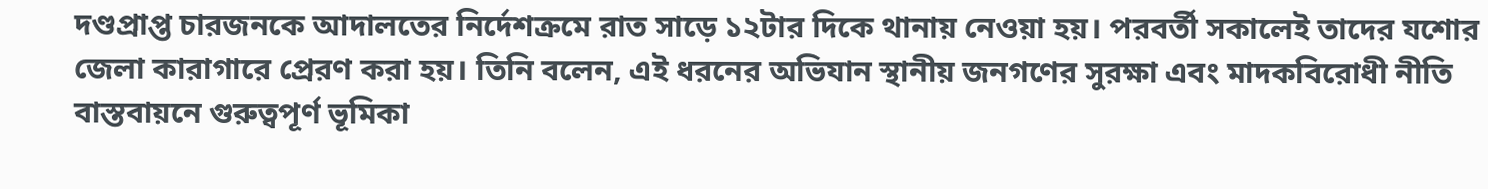দণ্ডপ্রাপ্ত চারজনকে আদালতের নির্দেশক্রমে রাত সাড়ে ১২টার দিকে থানায় নেওয়া হয়। পরবর্তী সকালেই তাদের যশোর জেলা কারাগারে প্রেরণ করা হয়। তিনি বলেন, এই ধরনের অভিযান স্থানীয় জনগণের সুরক্ষা এবং মাদকবিরোধী নীতি বাস্তবায়নে গুরুত্বপূর্ণ ভূমিকা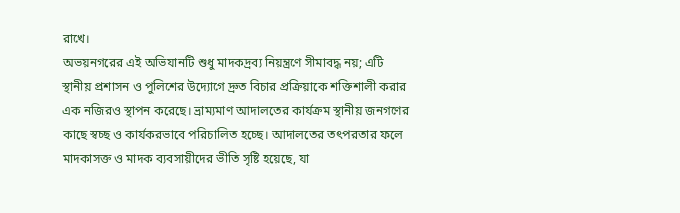রাখে।
অভয়নগরের এই অভিযানটি শুধু মাদকদ্রব্য নিয়ন্ত্রণে সীমাবদ্ধ নয়; এটি স্থানীয় প্রশাসন ও পুলিশের উদ্যোগে দ্রুত বিচার প্রক্রিয়াকে শক্তিশালী করার এক নজিরও স্থাপন করেছে। ভ্রাম্যমাণ আদালতের কার্যক্রম স্থানীয় জনগণের কাছে স্বচ্ছ ও কার্যকরভাবে পরিচালিত হচ্ছে। আদালতের তৎপরতার ফলে মাদকাসক্ত ও মাদক ব্যবসায়ীদের ভীতি সৃষ্টি হয়েছে, যা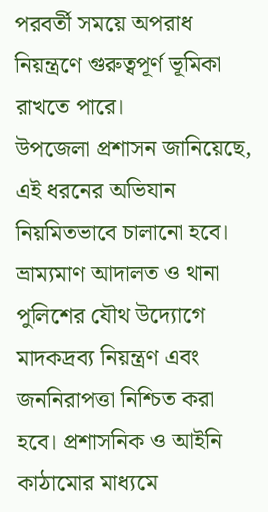পরবর্তী সময়ে অপরাধ নিয়ন্ত্রণে গুরুত্বপূর্ণ ভূমিকা রাখতে পারে।
উপজেলা প্রশাসন জানিয়েছে, এই ধরনের অভিযান নিয়মিতভাবে চালানো হবে। ভ্রাম্যমাণ আদালত ও থানা পুলিশের যৌথ উদ্যোগে মাদকদ্রব্য নিয়ন্ত্রণ এবং জননিরাপত্তা নিশ্চিত করা হবে। প্রশাসনিক ও আইনি কাঠামোর মাধ্যমে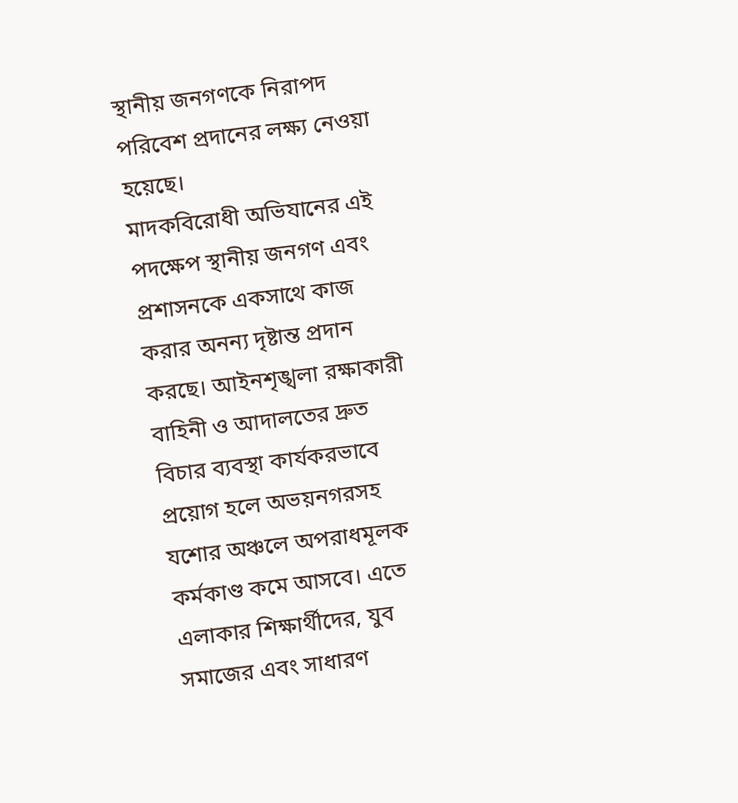স্থানীয় জনগণকে নিরাপদ পরিবেশ প্রদানের লক্ষ্য নেওয়া হয়েছে।
মাদকবিরোধী অভিযানের এই পদক্ষেপ স্থানীয় জনগণ এবং প্রশাসনকে একসাথে কাজ করার অনন্য দৃষ্টান্ত প্রদান করছে। আইনশৃঙ্খলা রক্ষাকারী বাহিনী ও আদালতের দ্রুত বিচার ব্যবস্থা কার্যকরভাবে প্রয়োগ হলে অভয়নগরসহ যশোর অঞ্চলে অপরাধমূলক কর্মকাণ্ড কমে আসবে। এতে এলাকার শিক্ষার্থীদের, যুব সমাজের এবং সাধারণ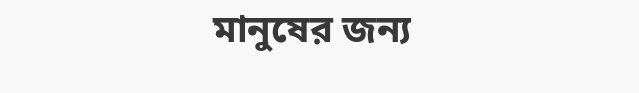মানুষের জন্য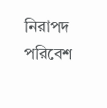নিরাপদ পরিবেশ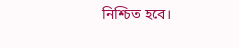নিশ্চিত হবে।